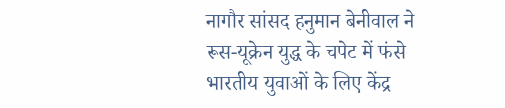नागौर सांसद हनुमान बेनीवाल ने रूस-यूक्रेन युद्ध के चपेट में फंसे भारतीय युवाओं के लिए केंद्र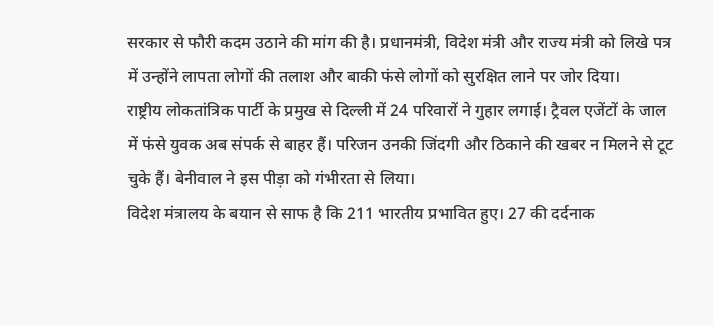सरकार से फौरी कदम उठाने की मांग की है। प्रधानमंत्री, विदेश मंत्री और राज्य मंत्री को लिखे पत्र में उन्होंने लापता लोगों की तलाश और बाकी फंसे लोगों को सुरक्षित लाने पर जोर दिया।
राष्ट्रीय लोकतांत्रिक पार्टी के प्रमुख से दिल्ली में 24 परिवारों ने गुहार लगाई। ट्रैवल एजेंटों के जाल में फंसे युवक अब संपर्क से बाहर हैं। परिजन उनकी जिंदगी और ठिकाने की खबर न मिलने से टूट चुके हैं। बेनीवाल ने इस पीड़ा को गंभीरता से लिया।
विदेश मंत्रालय के बयान से साफ है कि 211 भारतीय प्रभावित हुए। 27 की दर्दनाक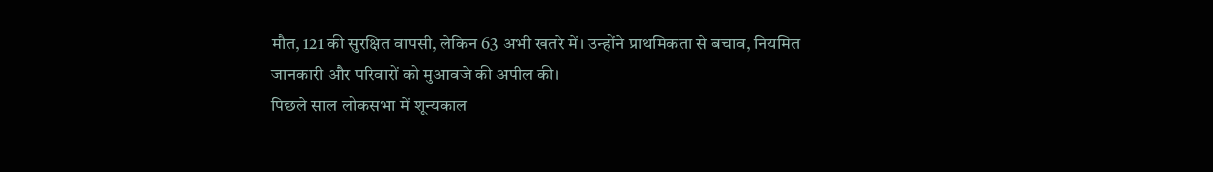मौत, 121 की सुरक्षित वापसी, लेकिन 63 अभी खतरे में। उन्होंने प्राथमिकता से बचाव, नियमित जानकारी और परिवारों को मुआवजे की अपील की।
पिछले साल लोकसभा में शून्यकाल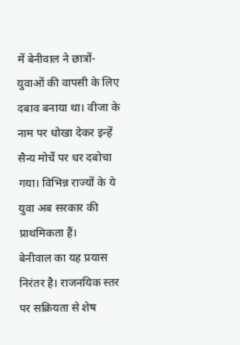में बेनीवाल ने छात्रों-युवाओं की वापसी के लिए दबाव बनाया था। वीजा के नाम पर धोखा देकर इन्हें सैन्य मोर्चे पर धर दबोचा गया। विभिन्न राज्यों के ये युवा अब सरकार की प्राथमिकता हैं।
बेनीवाल का यह प्रयास निरंतर है। राजनयिक स्तर पर सक्रियता से शेष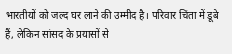भारतीयों को जल्द घर लाने की उम्मीद है। परिवार चिंता में डूबे हैं, लेकिन सांसद के प्रयासों से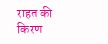राहत की किरण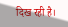दिख रही है।